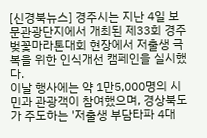[신경북뉴스] 경주시는 지난 4일 보문관광단지에서 개최된 제33회 경주벚꽃마라톤대회 현장에서 저출생 극복을 위한 인식개선 캠페인을 실시했다.
이날 행사에는 약 1만5,000명의 시민과 관광객이 참여했으며, 경상북도가 주도하는 '저출생 부담타파 4대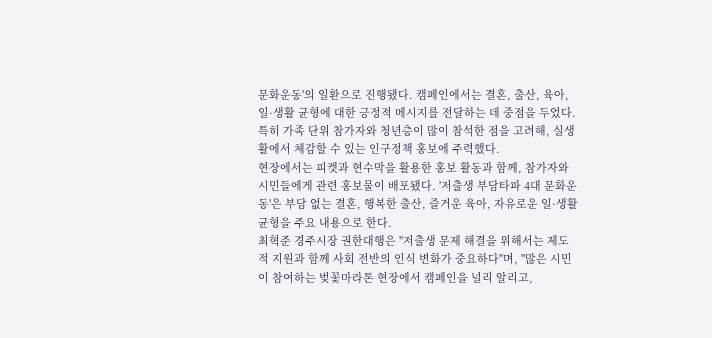문화운동'의 일환으로 진행됐다. 캠페인에서는 결혼, 출산, 육아, 일·생활 균형에 대한 긍정적 메시지를 전달하는 데 중점을 두었다. 특히 가족 단위 참가자와 청년층이 많이 참석한 점을 고려해, 실생활에서 체감할 수 있는 인구정책 홍보에 주력했다.
현장에서는 피켓과 현수막을 활용한 홍보 활동과 함께, 참가자와 시민들에게 관련 홍보물이 배포됐다. '저출생 부담타파 4대 문화운동'은 부담 없는 결혼, 행복한 출산, 즐거운 육아, 자유로운 일·생활 균형을 주요 내용으로 한다.
최혁준 경주시장 권한대행은 "저출생 문제 해결을 위해서는 제도적 지원과 함께 사회 전반의 인식 변화가 중요하다"며, "많은 시민이 참여하는 벚꽃마라톤 현장에서 캠페인을 널리 알리고,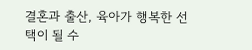결혼과 출산, 육아가 행복한 선택이 될 수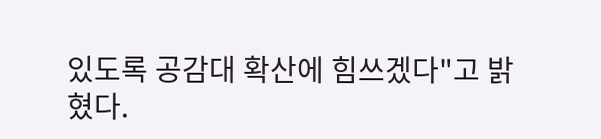있도록 공감대 확산에 힘쓰겠다"고 밝혔다.